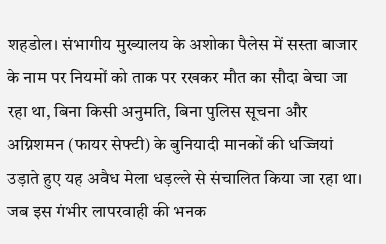शहडोल। संभागीय मुख्यालय के अशोका पैलेस में सस्ता बाजार के नाम पर नियमों को ताक पर रखकर मौत का सौदा बेचा जा रहा था, बिना किसी अनुमति, बिना पुलिस सूचना और अग्निशमन (फायर सेफ्टी) के बुनियादी मानकों की धज्जियां उड़ाते हुए यह अवैध मेला धड़ल्ले से संचालित किया जा रहा था। जब इस गंभीर लापरवाही की भनक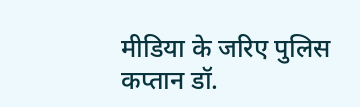मीडिया के जरिए पुलिस कप्तान डॉ.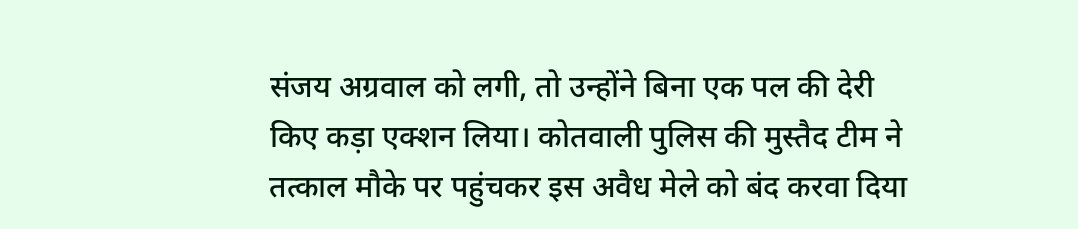संजय अग्रवाल को लगी, तो उन्होंने बिना एक पल की देरी किए कड़ा एक्शन लिया। कोतवाली पुलिस की मुस्तैद टीम ने तत्काल मौके पर पहुंचकर इस अवैध मेले को बंद करवा दिया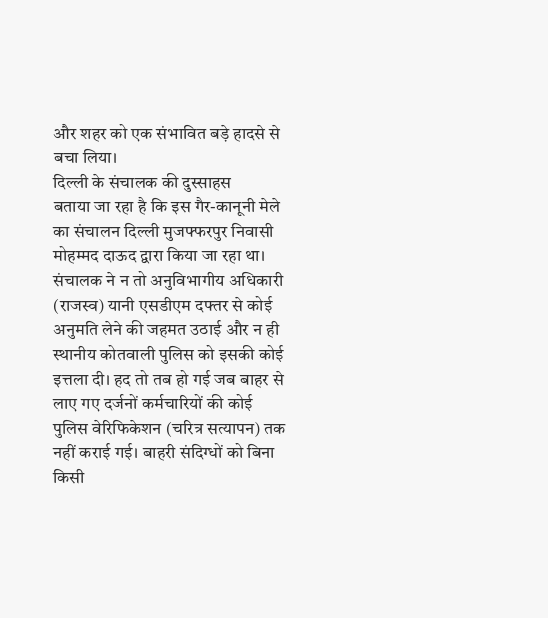और शहर को एक संभावित बड़े हादसे से बचा लिया।
दिल्ली के संचालक की दुस्साहस
बताया जा रहा है कि इस गैर-कानूनी मेले का संचालन दिल्ली मुजफ्फरपुर निवासी मोहम्मद दाऊद द्वारा किया जा रहा था। संचालक ने न तो अनुविभागीय अधिकारी (राजस्व) यानी एसडीएम दफ्तर से कोई अनुमति लेने की जहमत उठाई और न ही स्थानीय कोतवाली पुलिस को इसकी कोई इत्तला दी। हद तो तब हो गई जब बाहर से लाए गए दर्जनों कर्मचारियों की कोई पुलिस वेरिफिकेशन (चरित्र सत्यापन) तक नहीं कराई गई। बाहरी संदिग्धों को बिना किसी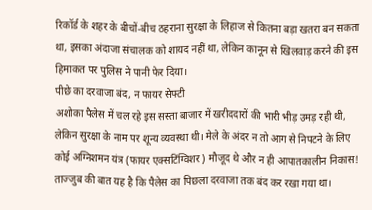रिकॉर्ड के शहर के बीचों-बीच ठहराना सुरक्षा के लिहाज से कितना बड़ा खतरा बन सकता था, इसका अंदाजा संचालक को शायद नहीं था, लेकिन कानून से खिलवाड़ करने की इस हिमाकत पर पुलिस ने पानी फेर दिया।
पीछे का दरवाजा बंद, न फायर सेफ्टी
अशोका पैलेस में चल रहे इस सस्ता बाजार में खरीददारों की भारी भीड़ उमड़ रही थी, लेकिन सुरक्षा के नाम पर शून्य व्यवस्था थी। मेले के अंदर न तो आग से निपटने के लिए कोई अग्निशमन यंत्र (फायर एक्सटिंग्विशर) मौजूद थे और न ही आपातकालीन निकास! ताज्जुब की बात यह है कि पैलेस का पिछला दरवाजा तक बंद कर रखा गया था।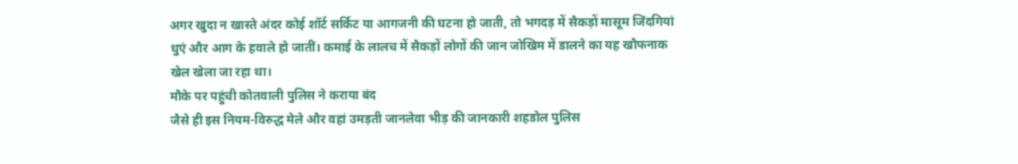अगर खुदा न खास्ते अंदर कोई शॉर्ट सर्किट या आगजनी की घटना हो जाती, तो भगदड़ में सैकड़ों मासूम जिंदगियां धुएं और आग के हवाले हो जातीं। कमाई के लालच में सैकड़ों लोगों की जान जोखिम में डालने का यह खौफनाक खेल खेला जा रहा था।
मौके पर पहुंची कोतवाली पुलिस ने कराया बंद
जैसे ही इस नियम-विरुद्ध मेले और वहां उमड़ती जानलेवा भीड़ की जानकारी शहडोल पुलिस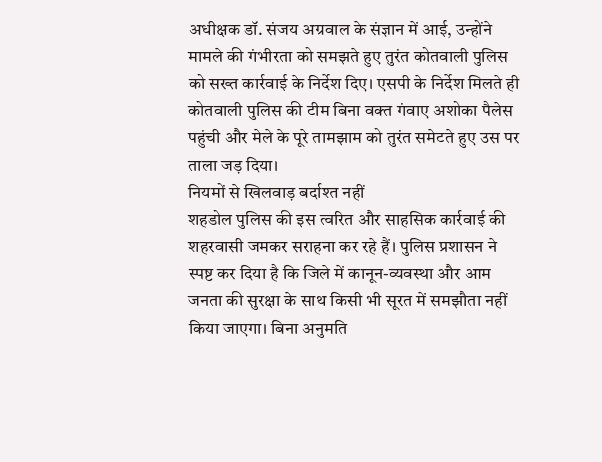अधीक्षक डॉ. संजय अग्रवाल के संज्ञान में आई, उन्होंने मामले की गंभीरता को समझते हुए तुरंत कोतवाली पुलिस को सख्त कार्रवाई के निर्देश दिए। एसपी के निर्देश मिलते ही कोतवाली पुलिस की टीम बिना वक्त गंवाए अशोका पैलेस पहुंची और मेले के पूरे तामझाम को तुरंत समेटते हुए उस पर ताला जड़ दिया।
नियमों से खिलवाड़ बर्दाश्त नहीं
शहडोल पुलिस की इस त्वरित और साहसिक कार्रवाई की शहरवासी जमकर सराहना कर रहे हैं। पुलिस प्रशासन ने स्पष्ट कर दिया है कि जिले में कानून-व्यवस्था और आम जनता की सुरक्षा के साथ किसी भी सूरत में समझौता नहीं किया जाएगा। बिना अनुमति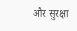और सुरक्षा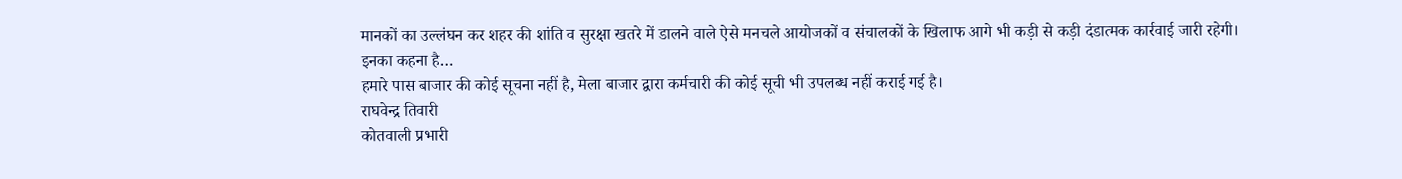मानकों का उल्लंघन कर शहर की शांति व सुरक्षा खतरे में डालने वाले ऐसे मनचले आयोजकों व संचालकों के खिलाफ आगे भी कड़ी से कड़ी दंडात्मक कार्रवाई जारी रहेगी।
इनका कहना है…
हमारे पास बाजार की कोई सूचना नहीं है, मेला बाजार द्वारा कर्मचारी की कोई सूची भी उपलब्ध नहीं कराई गई है।
राघवेन्द्र तिवारी
कोतवाली प्रभारी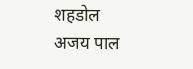शहडोल
अजय पाल